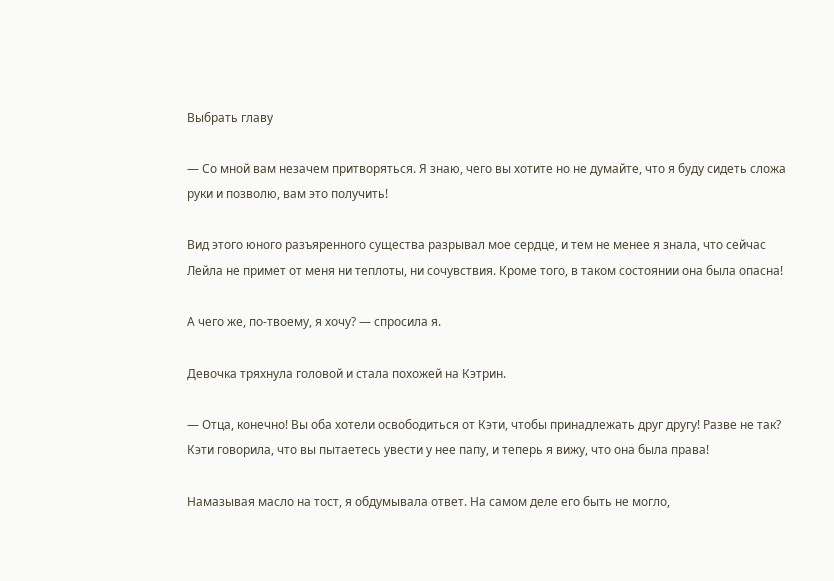Выбрать главу

— Со мной вам незачем притворяться. Я знаю, чего вы хотите но не думайте, что я буду сидеть сложа руки и позволю, вам это получить!

Вид этого юного разъяренного существа разрывал мое сердце, и тем не менее я знала, что сейчас Лейла не примет от меня ни теплоты, ни сочувствия. Кроме того, в таком состоянии она была опасна!

А чего же, по-твоему, я хочу? — спросила я.

Девочка тряхнула головой и стала похожей на Кэтрин.

— Отца, конечно! Вы оба хотели освободиться от Кэти, чтобы принадлежать друг другу! Разве не так? Кэти говорила, что вы пытаетесь увести у нее папу, и теперь я вижу, что она была права!

Намазывая масло на тост, я обдумывала ответ. На самом деле его быть не могло,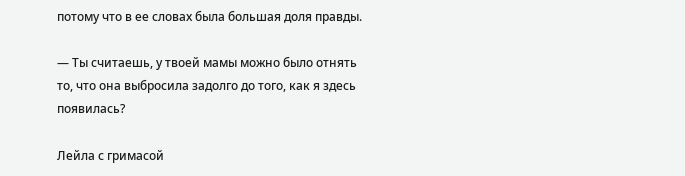потому что в ее словах была большая доля правды.

— Ты считаешь, у твоей мамы можно было отнять то, что она выбросила задолго до того, как я здесь появилась?

Лейла с гримасой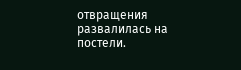отвращения развалилась на постели.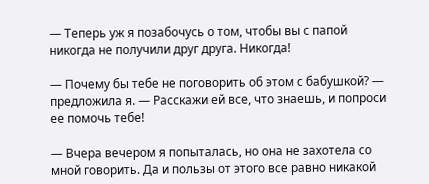— Теперь уж я позабочусь о том, чтобы вы с папой никогда не получили друг друга. Никогда!

— Почему бы тебе не поговорить об этом с бабушкой? — предложила я. — Расскажи ей все, что знаешь, и попроси ее помочь тебе!

— Вчера вечером я попыталась, но она не захотела со мной говорить. Да и пользы от этого все равно никакой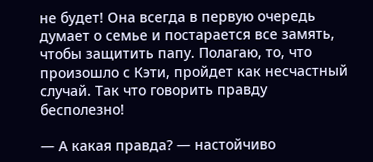не будет! Она всегда в первую очередь думает о семье и постарается все замять, чтобы защитить папу. Полагаю, то, что произошло с Кэти, пройдет как несчастный случай. Так что говорить правду бесполезно!

— А какая правда? — настойчиво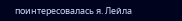поинтересовалась я. Лейла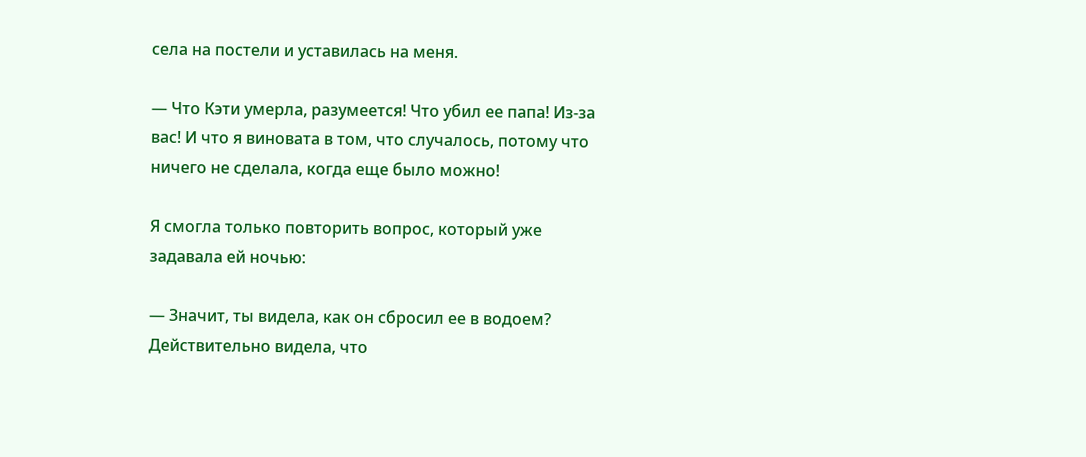села на постели и уставилась на меня.

— Что Кэти умерла, разумеется! Что убил ее папа! Из-за вас! И что я виновата в том, что случалось, потому что ничего не сделала, когда еще было можно!

Я смогла только повторить вопрос, который уже задавала ей ночью:

— Значит, ты видела, как он сбросил ее в водоем? Действительно видела, что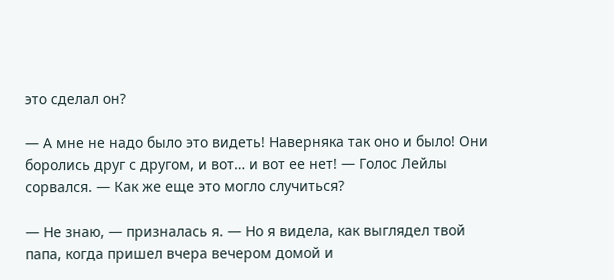это сделал он?

— А мне не надо было это видеть! Наверняка так оно и было! Они боролись друг с другом, и вот… и вот ее нет! — Голос Лейлы сорвался. — Как же еще это могло случиться?

— Не знаю, — призналась я. — Но я видела, как выглядел твой папа, когда пришел вчера вечером домой и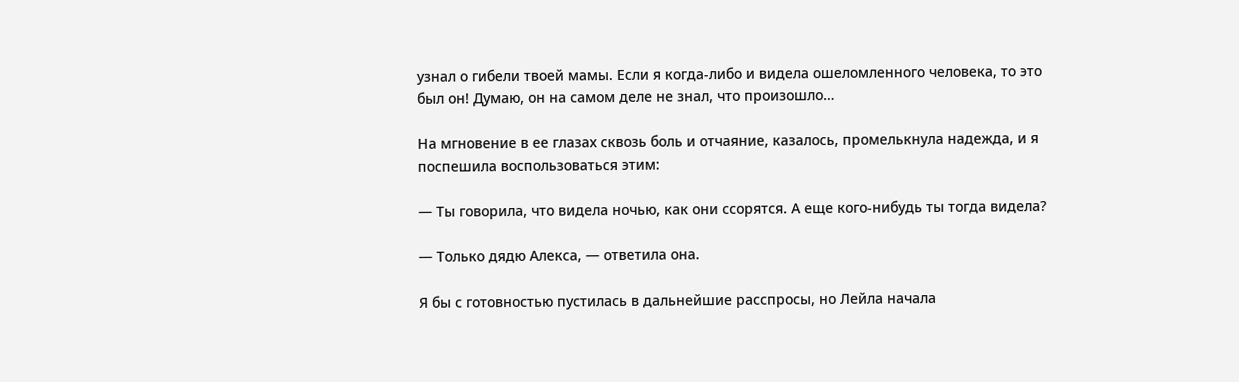узнал о гибели твоей мамы. Если я когда-либо и видела ошеломленного человека, то это был он! Думаю, он на самом деле не знал, что произошло…

На мгновение в ее глазах сквозь боль и отчаяние, казалось, промелькнула надежда, и я поспешила воспользоваться этим:

— Ты говорила, что видела ночью, как они ссорятся. А еще кого-нибудь ты тогда видела?

— Только дядю Алекса, — ответила она.

Я бы с готовностью пустилась в дальнейшие расспросы, но Лейла начала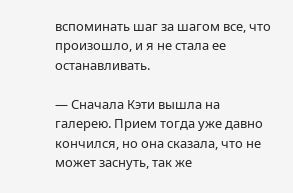вспоминать шаг за шагом все, что произошло, и я не стала ее останавливать.

— Сначала Кэти вышла на галерею. Прием тогда уже давно кончился, но она сказала, что не может заснуть, так же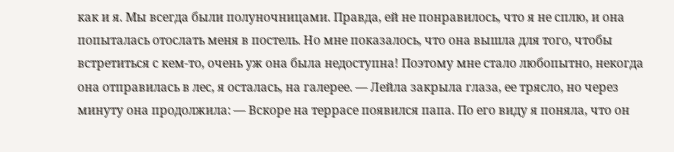как и я. Мы всегда были полуночницами. Правда, ей не понравилось, что я не сплю, и она попыталась отослать меня в постель. Но мне показалось, что она вышла для того, чтобы встретиться с кем-то, очень уж она была недоступна! Поэтому мне стало любопытно, некогда она отправилась в лес, я осталась, на галерее. — Лейла закрыла глаза, ее трясло, но через минуту она продолжила: — Вскоре на террасе появился папа. По его виду я поняла, что он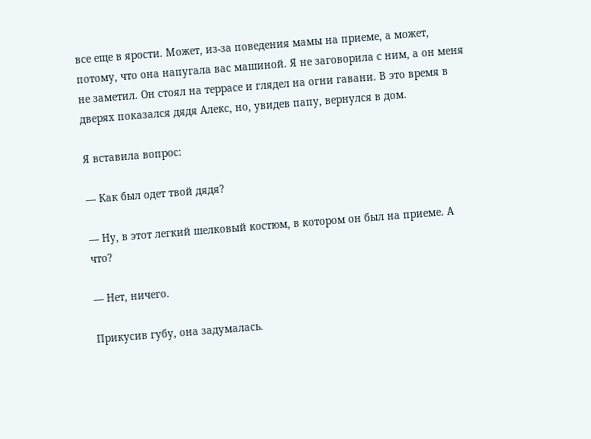все еще в ярости. Может, из-за поведения мамы на приеме, а может, потому, что она напугала вас машиной. Я не заговорила с ним, а он меня не заметил. Он стоял на террасе и глядел на огни гавани. В это время в дверях показался дядя Алекс, но, увидев папу, вернулся в дом.

Я вставила вопрос:

— Как был одет твой дядя?

— Ну, в этот легкий шелковый костюм, в котором он был на приеме. А что?

— Нет, ничего.

Прикусив губу, она задумалась.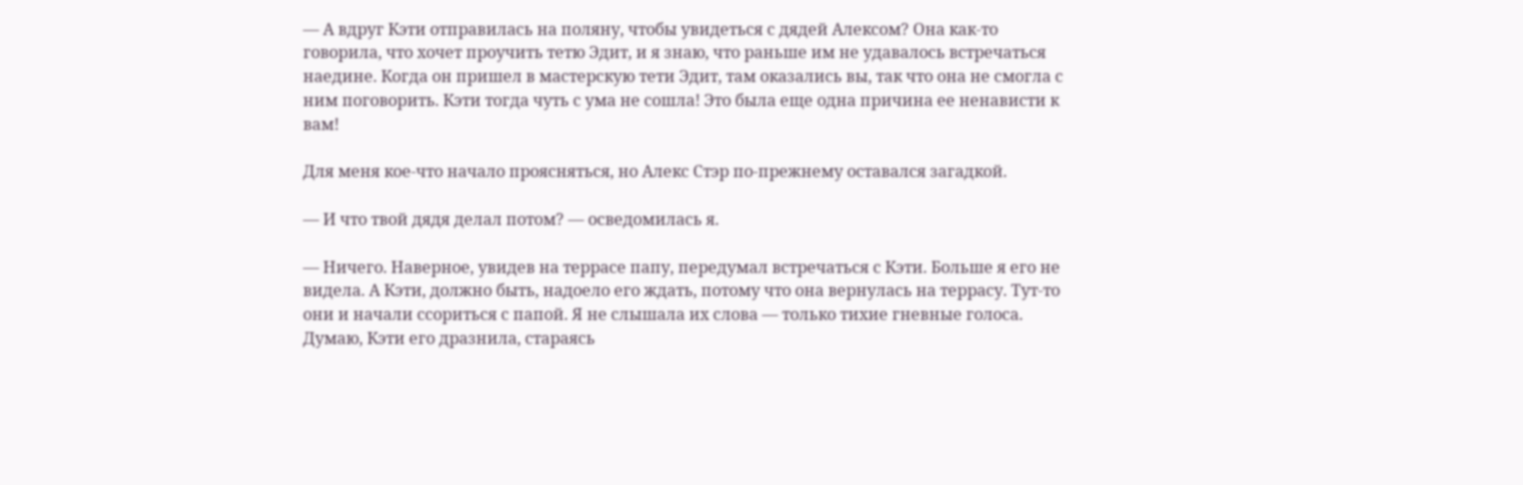— А вдруг Кэти отправилась на поляну, чтобы увидеться с дядей Алексом? Она как-то говорила, что хочет проучить тетю Эдит, и я знаю, что раньше им не удавалось встречаться наедине. Когда он пришел в мастерскую тети Эдит, там оказались вы, так что она не смогла с ним поговорить. Кэти тогда чуть с ума не сошла! Это была еще одна причина ее ненависти к вам!

Для меня кое-что начало проясняться, но Алекс Стэр по-прежнему оставался загадкой.

— И что твой дядя делал потом? — осведомилась я.

— Ничего. Наверное, увидев на террасе папу, передумал встречаться с Кэти. Больше я его не видела. А Кэти, должно быть, надоело его ждать, потому что она вернулась на террасу. Тут-то они и начали ссориться с папой. Я не слышала их слова — только тихие гневные голоса. Думаю, Кэти его дразнила, стараясь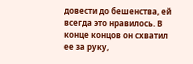довести до бешенства, ей всегда это нравилось. В конце концов он схватил ее за руку,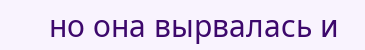но она вырвалась и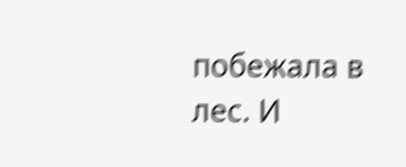побежала в лес. И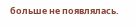больше не появлялась.